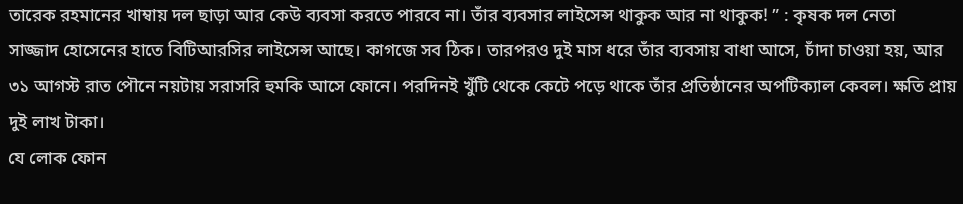তারেক রহমানের খাম্বায় দল ছাড়া আর কেউ ব্যবসা করতে পারবে না। তাঁর ব্যবসার লাইসেন্স থাকুক আর না থাকুক! ” : কৃষক দল নেতা
সাজ্জাদ হোসেনের হাতে বিটিআরসির লাইসেন্স আছে। কাগজে সব ঠিক। তারপরও দুই মাস ধরে তাঁর ব্যবসায় বাধা আসে, চাঁদা চাওয়া হয়, আর ৩১ আগস্ট রাত পৌনে নয়টায় সরাসরি হুমকি আসে ফোনে। পরদিনই খুঁটি থেকে কেটে পড়ে থাকে তাঁর প্রতিষ্ঠানের অপটিক্যাল কেবল। ক্ষতি প্রায় দুই লাখ টাকা।
যে লোক ফোন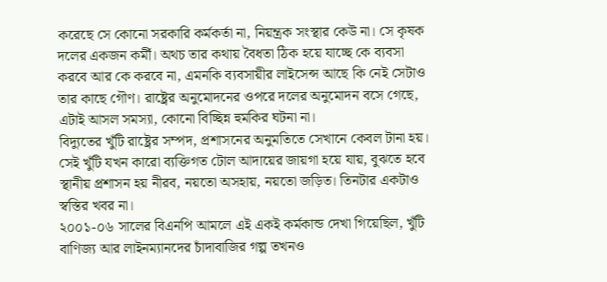করেছে সে কোনো সরকারি কর্মকর্তা না, নিয়ন্ত্রক সংস্থার কেউ না। সে কৃষক দলের একজন কর্মী। অথচ তার কথায় বৈধতা ঠিক হয়ে যাচ্ছে কে ব্যবসা করবে আর কে করবে না, এমনকি ব্যবসায়ীর লাইসেন্স আছে কি নেই সেটাও তার কাছে গৌণ। রাষ্ট্রের অনুমোদনের ওপরে দলের অনুমোদন বসে গেছে, এটাই আসল সমস্যা, কোনো বিচ্ছিন্ন হুমকির ঘটনা না।
বিদ্যুতের খুঁটি রাষ্ট্রের সম্পদ, প্রশাসনের অনুমতিতে সেখানে কেবল টানা হয়। সেই খুঁটি যখন কারো ব্যক্তিগত টোল আদায়ের জায়গা হয়ে যায়, বুঝতে হবে স্থানীয় প্রশাসন হয় নীরব, নয়তো অসহায়, নয়তো জড়িত। তিনটার একটাও স্বস্তির খবর না।
২০০১-০৬ সালের বিএনপি আমলে এই একই কর্মকান্ড দেখা গিয়েছিল, খুঁটি বাণিজ্য আর লাইনম্যানদের চাঁদাবাজির গল্প তখনও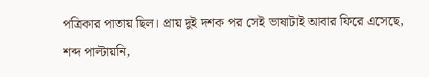পত্রিকার পাতায় ছিল। প্রায় দুই দশক পর সেই ভাষাটাই আবার ফিরে এসেছে, শব্দ পাল্টায়নি,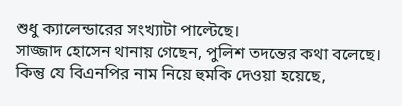শুধু ক্যালেন্ডারের সংখ্যাটা পাল্টেছে।
সাজ্জাদ হোসেন থানায় গেছেন, পুলিশ তদন্তের কথা বলেছে। কিন্তু যে বিএনপির নাম নিয়ে হুমকি দেওয়া হয়েছে,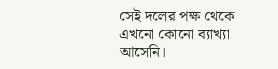সেই দলের পক্ষ থেকে এখনো কোনো ব্যাখ্যা আসেনি।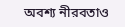অবশ্য নীরবতাও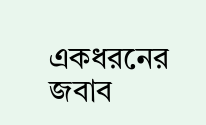একধরনের জবাব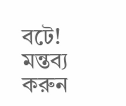বটে!
মন্তব্য করুন